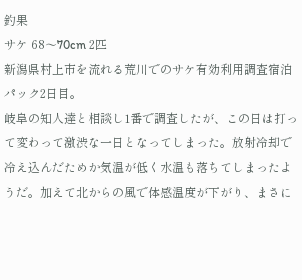釣果
サケ 68〜70cm 2匹
新潟県村上市を流れる荒川でのサケ有効利用調査宿泊パック2日目。
岐阜の知人達と相談し1番で調査したが、この日は打って変わって激渋な一日となってしまった。放射冷却で冷え込んだためか気温が低く水温も落ちてしまったようだ。加えて北からの風で体感温度が下がり、まさに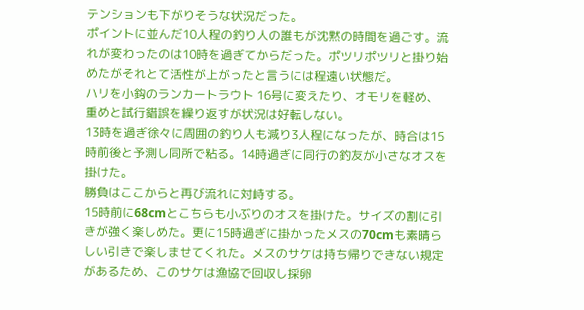テンションも下がりそうな状況だった。
ポイントに並んだ10人程の釣り人の誰もが沈黙の時間を過ごす。流れが変わったのは10時を過ぎてからだった。ポツリポツリと掛り始めたがそれとて活性が上がったと言うには程遠い状態だ。
ハリを小鈎のランカートラウト 16号に変えたり、オモリを軽め、重めと試行錯誤を繰り返すが状況は好転しない。
13時を過ぎ徐々に周囲の釣り人も減り3人程になったが、時合は15時前後と予測し同所で粘る。14時過ぎに同行の釣友が小さなオスを掛けた。
勝負はここからと再び流れに対峙する。
15時前に68cmとこちらも小ぶりのオスを掛けた。サイズの割に引きが強く楽しめた。更に15時過ぎに掛かったメスの70cmも素晴らしい引きで楽しませてくれた。メスのサケは持ち帰りできない規定があるため、このサケは漁協で回収し採卵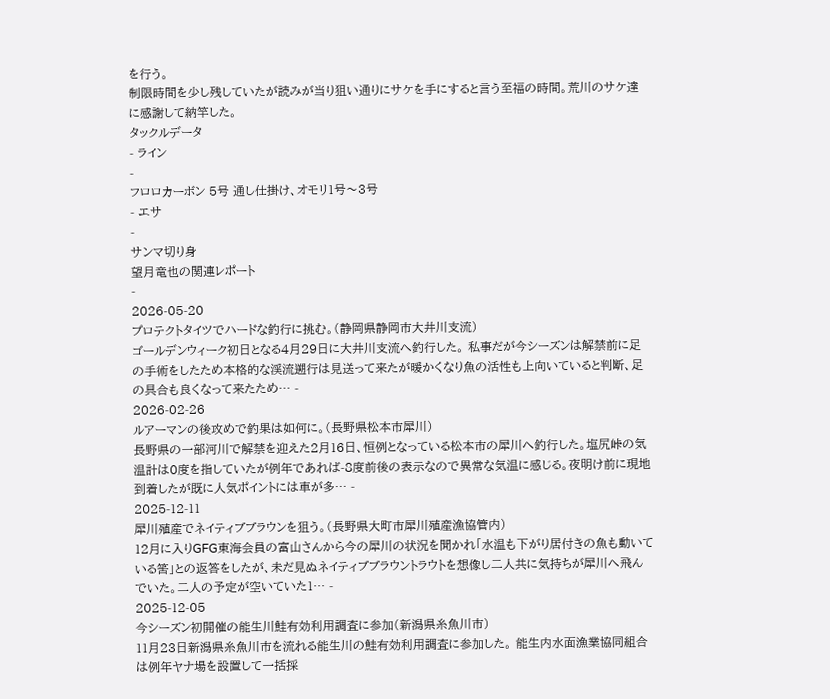を行う。
制限時間を少し残していたが読みが当り狙い通りにサケを手にすると言う至福の時間。荒川のサケ達に感謝して納竿した。
タックルデータ
- ライン
-
フロロカーボン 5号 通し仕掛け、オモリ1号〜3号
- エサ
-
サンマ切り身
望月竜也の関連レポート
-
2026-05-20
プロテクトタイツでハードな釣行に挑む。(静岡県静岡市大井川支流)
ゴールデンウィーク初日となる4月29日に大井川支流へ釣行した。 私事だが今シーズンは解禁前に足の手術をしたため本格的な渓流遡行は見送って来たが暖かくなり魚の活性も上向いていると判断、足の具合も良くなって来たため… -
2026-02-26
ルアーマンの後攻めで釣果は如何に。(長野県松本市犀川)
長野県の一部河川で解禁を迎えた2月16日、恒例となっている松本市の犀川へ釣行した。塩尻峠の気温計は0度を指していたが例年であれば-8度前後の表示なので異常な気温に感じる。夜明け前に現地到着したが既に人気ポイントには車が多… -
2025-12-11
犀川殖産でネイティブブラウンを狙う。(長野県大町市犀川殖産漁協管内)
12月に入りGFG東海会員の富山さんから今の犀川の状況を聞かれ「水温も下がり居付きの魚も動いている筈」との返答をしたが、未だ見ぬネイティブブラウントラウトを想像し二人共に気持ちが犀川へ飛んでいた。二人の予定が空いていた1… -
2025-12-05
今シーズン初開催の能生川鮭有効利用調査に参加(新潟県糸魚川市)
11月23日新潟県糸魚川市を流れる能生川の鮭有効利用調査に参加した。 能生内水面漁業協同組合は例年ヤナ場を設置して一括採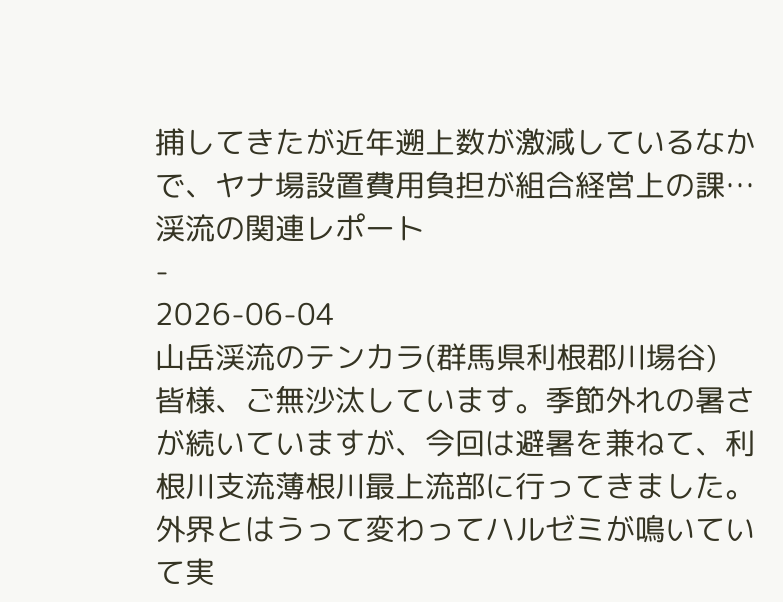捕してきたが近年遡上数が激減しているなかで、ヤナ場設置費用負担が組合経営上の課…
渓流の関連レポート
-
2026-06-04
山岳渓流のテンカラ(群馬県利根郡川場谷)
皆様、ご無沙汰しています。季節外れの暑さが続いていますが、今回は避暑を兼ねて、利根川支流薄根川最上流部に行ってきました。外界とはうって変わってハルゼミが鳴いていて実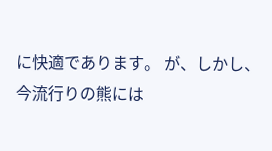に快適であります。 が、しかし、今流行りの熊には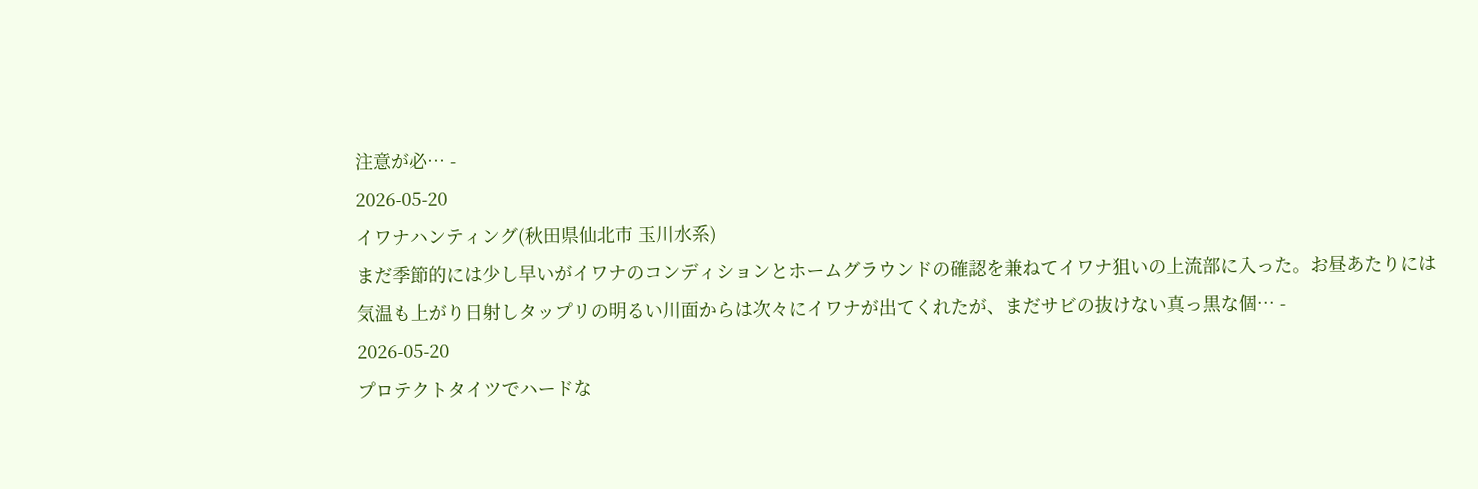注意が必… -
2026-05-20
イワナハンティング(秋田県仙北市 玉川水系)
まだ季節的には少し早いがイワナのコンディションとホームグラウンドの確認を兼ねてイワナ狙いの上流部に入った。お昼あたりには気温も上がり日射しタップリの明るい川面からは次々にイワナが出てくれたが、まだサビの抜けない真っ黒な個… -
2026-05-20
プロテクトタイツでハードな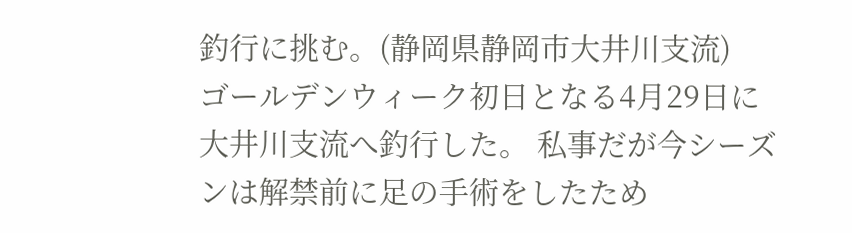釣行に挑む。(静岡県静岡市大井川支流)
ゴールデンウィーク初日となる4月29日に大井川支流へ釣行した。 私事だが今シーズンは解禁前に足の手術をしたため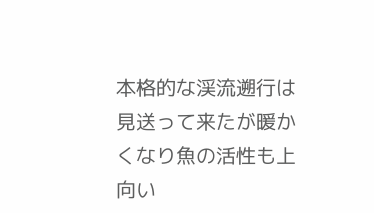本格的な渓流遡行は見送って来たが暖かくなり魚の活性も上向い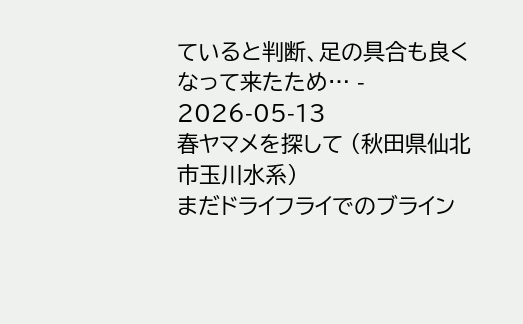ていると判断、足の具合も良くなって来たため… -
2026-05-13
春ヤマメを探して (秋田県仙北市玉川水系)
まだドライフライでのブライン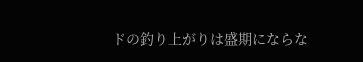ドの釣り上がりは盛期にならな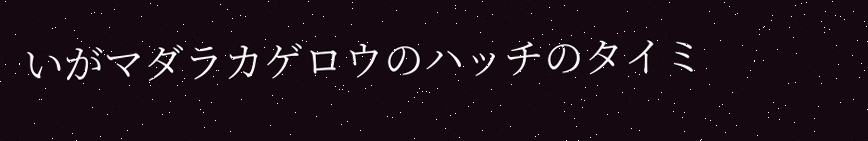いがマダラカゲロウのハッチのタイミ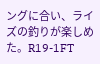ングに合い、ライズの釣りが楽しめた。R19-1FT